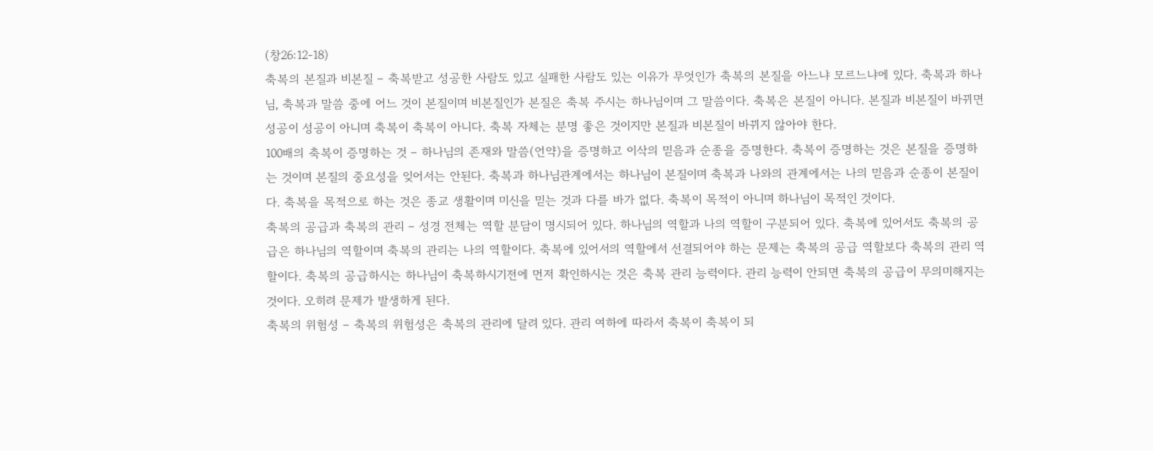(창26:12-18)
축복의 본질과 비본질 – 축복받고 성공한 사람도 있고 실패한 사람도 있는 이유가 무엇인가 축복의 본질을 아느냐 모르느냐에 있다. 축복과 하나님, 축복과 말씀 중에 어느 것이 본질이며 비본질인가 본질은 축복 주시는 하나님이며 그 말씀이다. 축복은 본질이 아니다. 본질과 비본질이 바뀌면 성공이 성공이 아니며 축복이 축복이 아니다. 축복 자체는 분명 좋은 것이지만 본질과 비본질이 바뀌지 않아야 한다.
100배의 축복이 증명하는 것 – 하나님의 존재와 말씀(언약)을 증명하고 이삭의 믿음과 순종을 증명한다. 축복이 증명하는 것은 본질을 증명하는 것이며 본질의 중요성을 잊어서는 안된다. 축복과 하나님관계에서는 하나님이 본질이며 축복과 나와의 관계에서는 나의 믿음과 순종이 본질이다. 축복을 목적으로 하는 것은 종교 생활이며 미신을 믿는 것과 다를 바가 없다. 축복이 목적이 아니며 하나님이 목적인 것이다.
축복의 공급과 축복의 관리 – 성경 전체는 역할 분담이 명시되어 있다. 하나님의 역할과 나의 역할이 구분되어 있다. 축복에 있어서도 축복의 공급은 하나님의 역할이며 축복의 관리는 나의 역할이다. 축복에 있어서의 역할에서 선결되어야 하는 문제는 축복의 공급 역할보다 축복의 관리 역할이다. 축복의 공급하시는 하나님이 축복하시기전에 먼저 확인하시는 것은 축복 관리 능력이다. 관리 능력이 안되면 축복의 공급이 무의미해지는 것이다. 오히려 문제가 발생하게 된다.
축복의 위험성 – 축복의 위험성은 축복의 관리에 달려 있다. 관리 여하에 따라서 축복이 축복이 되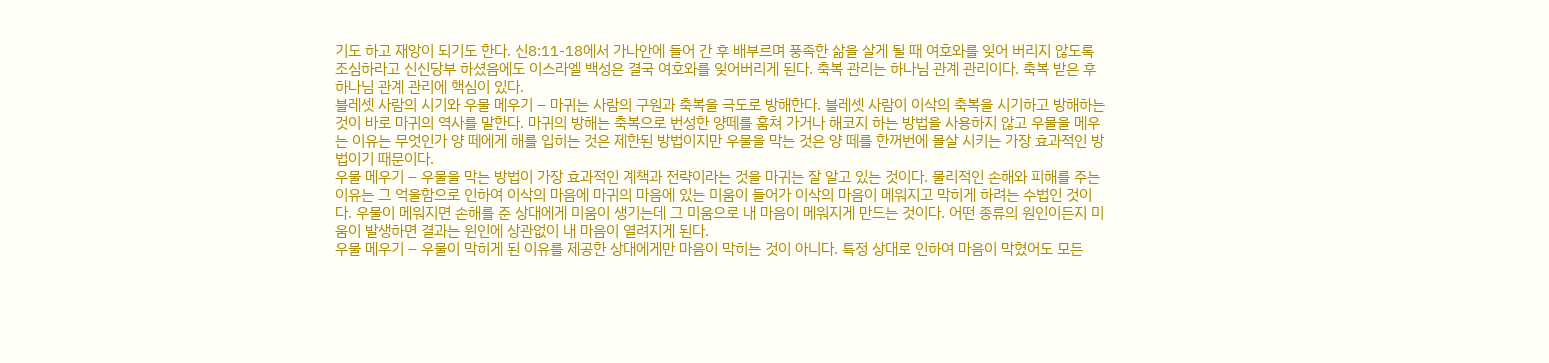기도 하고 재앙이 되기도 한다. 신8:11-18에서 가나안에 들어 간 후 배부르며 풍족한 삶을 살게 될 때 여호와를 잊어 버리지 않도록 조심하라고 신신당부 하셨음에도 이스라엘 백성은 결국 여호와를 잊어버리게 된다. 축복 관리는 하나님 관계 관리이다. 축복 받은 후 하나님 관계 관리에 핵심이 있다.
블레셋 사람의 시기와 우물 메우기 – 마귀는 사람의 구원과 축복을 극도로 방해한다. 블레셋 사람이 이삭의 축복을 시기하고 방해하는 것이 바로 마귀의 역사를 말한다. 마귀의 방해는 축복으로 번성한 양떼를 훔쳐 가거나 해코지 하는 방법을 사용하지 않고 우물을 메우는 이유는 무엇인가 양 떼에게 해를 입히는 것은 제한된 방법이지만 우물을 막는 것은 양 떼를 한꺼번에 몰살 시키는 가장 효과적인 방법이기 때문이다.
우물 메우기 – 우물을 막는 방법이 가장 효과적인 계책과 전략이라는 것을 마귀는 잘 알고 있는 것이다. 물리적인 손해와 피해를 주는 이유는 그 억울함으로 인하여 이삭의 마음에 마귀의 마음에 있는 미움이 들어가 이삭의 마음이 메워지고 막히게 하려는 수법인 것이다. 우물이 메워지면 손해를 준 상대에게 미움이 생기는데 그 미움으로 내 마음이 메워지게 만드는 것이다. 어떤 종류의 원인이든지 미움이 발생하면 결과는 윈인에 상관없이 내 마음이 열려지게 된다.
우물 메우기 – 우물이 막히게 된 이유를 제공한 상대에게만 마음이 막히는 것이 아니다. 특정 상대로 인하여 마음이 막혔어도 모든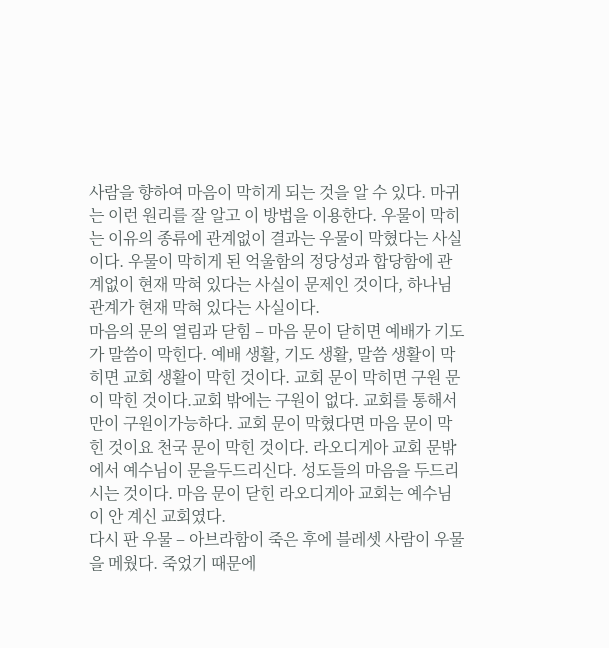사람을 향하여 마음이 막히게 되는 것을 알 수 있다. 마귀는 이런 원리를 잘 알고 이 방법을 이용한다. 우물이 막히는 이유의 종류에 관계없이 결과는 우물이 막혔다는 사실이다. 우물이 막히게 된 억울함의 정당성과 합당함에 관계없이 현재 막혀 있다는 사실이 문제인 것이다, 하나님 관계가 현재 막혀 있다는 사실이다.
마음의 문의 열림과 닫힘 – 마음 문이 닫히면 예배가 기도가 말씀이 막힌다. 예배 생활, 기도 생활, 말씀 생활이 막히면 교회 생활이 막힌 것이다. 교회 문이 막히면 구원 문이 막힌 것이다.교회 밖에는 구원이 없다. 교회를 통해서만이 구원이가능하다. 교회 문이 막혔다면 마음 문이 막힌 것이요 천국 문이 막힌 것이다. 라오디게아 교회 문밖에서 예수님이 문을두드리신다. 성도들의 마음을 두드리시는 것이다. 마음 문이 닫힌 라오디게아 교회는 예수님이 안 계신 교회였다.
다시 판 우물 – 아브라함이 죽은 후에 블레셋 사람이 우물을 메웠다. 죽었기 때문에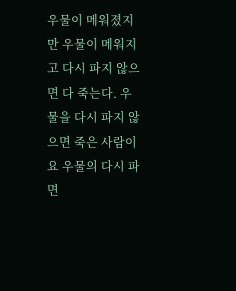우물이 메워졌지만 우물이 메워지고 다시 파지 않으면 다 죽는다. 우물을 다시 파지 않으면 죽은 사람이요 우물의 다시 파면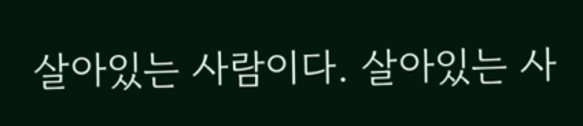살아있는 사람이다. 살아있는 사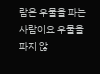람은 우물을 파는 사람이요 우물을 파지 않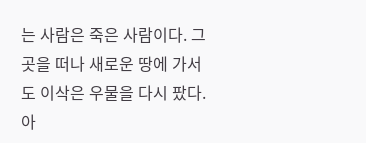는 사람은 죽은 사람이다. 그곳을 떠나 새로운 땅에 가서도 이삭은 우물을 다시 팠다. 아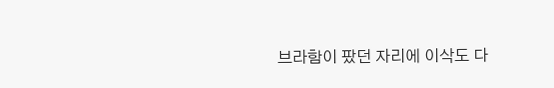브라함이 팠던 자리에 이삭도 다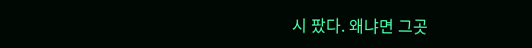시 팠다. 왜냐면 그곳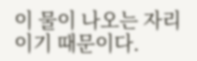이 물이 나오는 자리이기 때문이다.